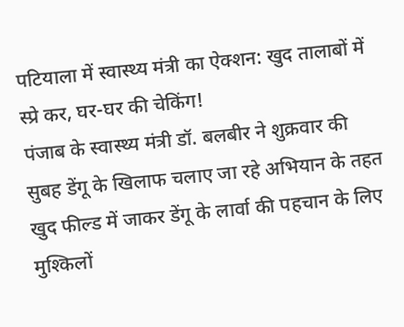पटियाला में स्वास्थ्य मंत्री का ऐक्शन: खुद तालाबों में स्प्रे कर, घर-घर की चेकिंग!
पंजाब के स्वास्थ्य मंत्री डॉ. बलबीर ने शुक्रवार की सुबह डेंगू के खिलाफ चलाए जा रहे अभियान के तहत खुद फील्ड में जाकर डेंगू के लार्वा की पहचान के लिए मुश्किलों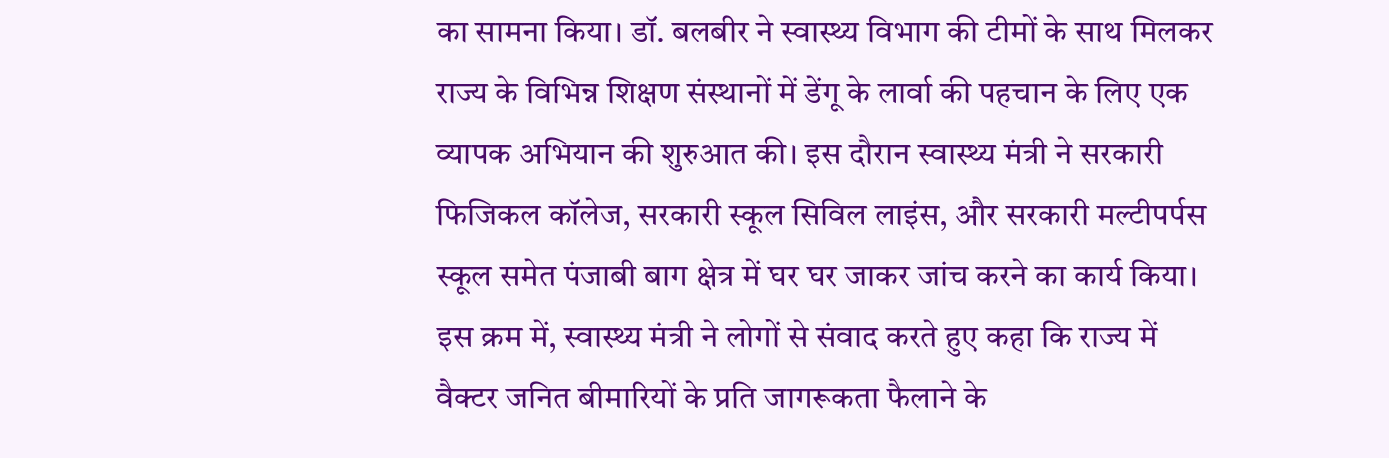का सामना किया। डॉ. बलबीर ने स्वास्थ्य विभाग की टीमों के साथ मिलकर राज्य के विभिन्न शिक्षण संस्थानों में डेंगू के लार्वा की पहचान के लिए एक व्यापक अभियान की शुरुआत की। इस दौरान स्वास्थ्य मंत्री ने सरकारी फिजिकल कॉलेज, सरकारी स्कूल सिविल लाइंस, और सरकारी मल्टीपर्पस स्कूल समेत पंजाबी बाग क्षेत्र में घर घर जाकर जांच करने का कार्य किया।
इस क्रम में, स्वास्थ्य मंत्री ने लोगों से संवाद करते हुए कहा कि राज्य में वैक्टर जनित बीमारियों के प्रति जागरूकता फैलाने के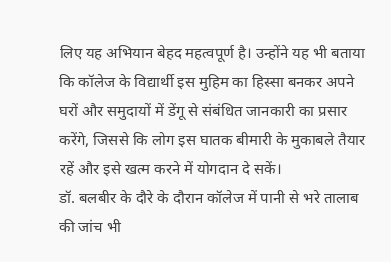लिए यह अभियान बेहद महत्वपूर्ण है। उन्होंने यह भी बताया कि कॉलेज के विद्यार्थी इस मुहिम का हिस्सा बनकर अपने घरों और समुदायों में डेंगू से संबंधित जानकारी का प्रसार करेंगे, जिससे कि लोग इस घातक बीमारी के मुकाबले तैयार रहें और इसे खत्म करने में योगदान दे सकें।
डॉ. बलबीर के दौरे के दौरान कॉलेज में पानी से भरे तालाब की जांच भी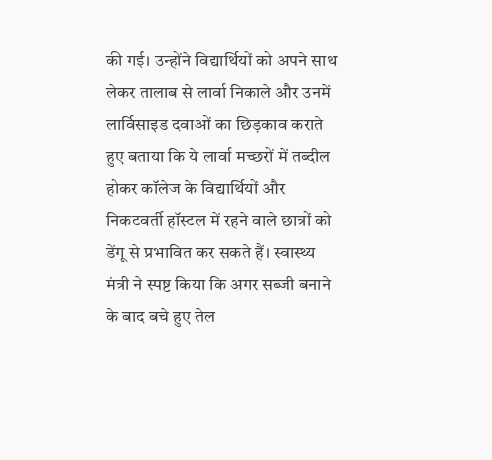की गई। उन्होंने विद्यार्थियों को अपने साथ लेकर तालाब से लार्वा निकाले और उनमें लार्विसाइड दवाओं का छिड़काव कराते हुए बताया कि ये लार्वा मच्छरों में तब्दील होकर कॉलेज के विद्यार्थियों और निकटवर्ती हॉस्टल में रहने वाले छात्रों को डेंगू से प्रभावित कर सकते हैं। स्वास्थ्य मंत्री ने स्पष्ट किया कि अगर सब्जी बनाने के बाद बचे हुए तेल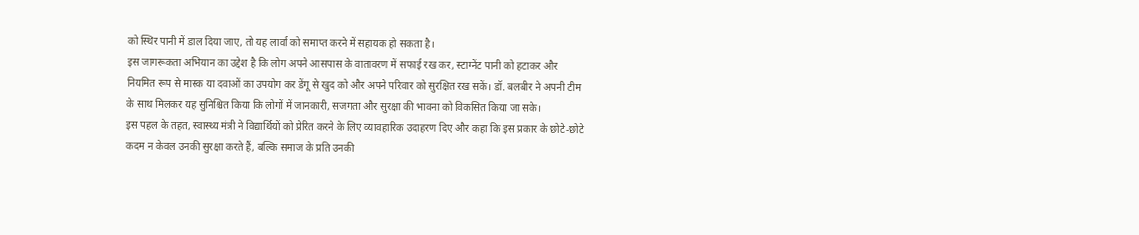को स्थिर पानी में डाल दिया जाए, तो यह लार्वा को समाप्त करने में सहायक हो सकता है।
इस जागरूकता अभियान का उद्देश है कि लोग अपने आसपास के वातावरण में सफाई रख कर, स्टाग्नेंट पानी को हटाकर और नियमित रूप से मास्क या दवाओं का उपयोग कर डेंगू से खुद को और अपने परिवार को सुरक्षित रख सकें। डॉ. बलबीर ने अपनी टीम के साथ मिलकर यह सुनिश्चित किया कि लोगों में जानकारी, सजगता और सुरक्षा की भावना को विकसित किया जा सके।
इस पहल के तहत, स्वास्थ्य मंत्री ने विद्यार्थियों को प्रेरित करने के लिए व्यावहारिक उदाहरण दिए और कहा कि इस प्रकार के छोटे-छोटे कदम न केवल उनकी सुरक्षा करते हैं, बल्कि समाज के प्रति उनकी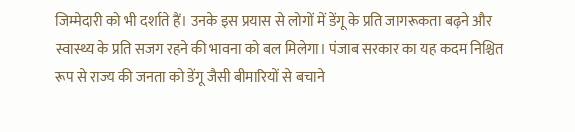जिम्मेदारी को भी दर्शाते हैं। उनके इस प्रयास से लोगों में डेंगू के प्रति जागरूकता बढ़ने और स्वास्थ्य के प्रति सजग रहने की भावना को बल मिलेगा। पंजाब सरकार का यह कदम निश्चित रूप से राज्य की जनता को डेंगू जैसी बीमारियों से बचाने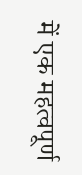में एक महत्वपूर्ण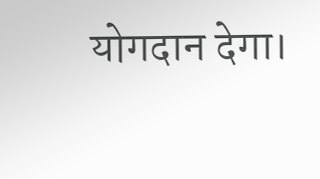योगदान देगा।